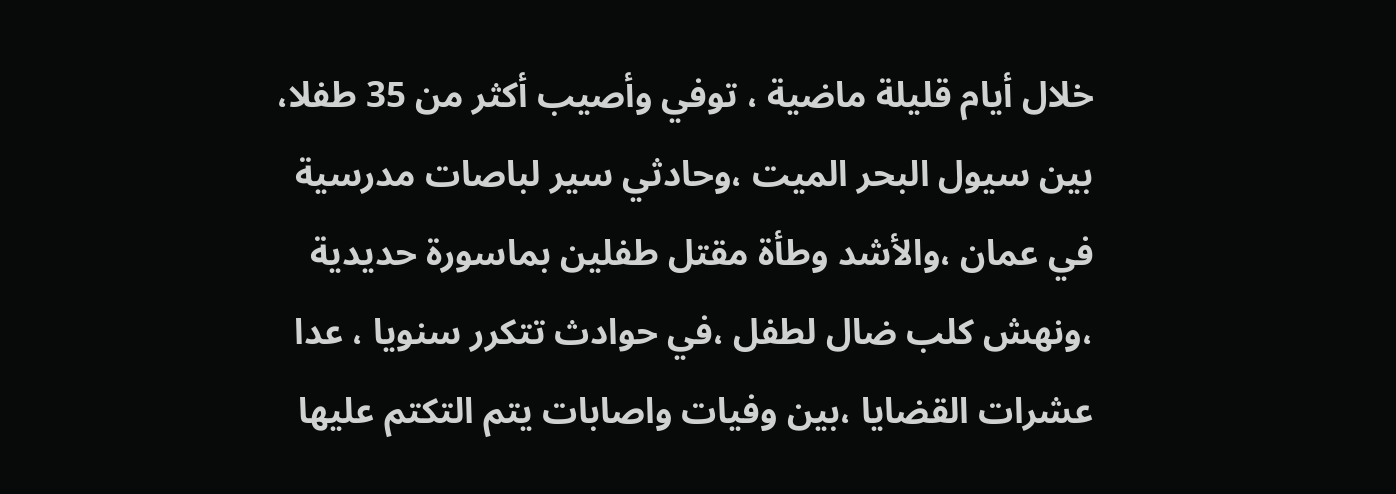خلال أيام قليلة ماضية ، توفي وأصيب أكثر من 35 طفلا، بين سيول البحر الميت ،وحادثي سير لباصات مدرسية في عمان ،والأشد وطأة مقتل طفلين بماسورة حديدية ،ونهش كلب ضال لطفل ،في حوادث تتكرر سنويا ، عدا عشرات القضايا ،بين وفيات واصابات يتم التكتم عليها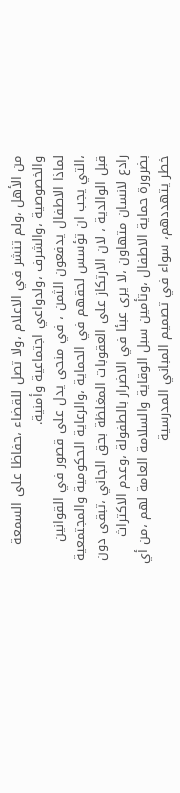من الأهل ،ولم تنشر في الاعلام ،ولا تصل للقضاء ،حفاظا على السمعة والخصوصية ،والشرف ،ولدواعي اجتماعية وأمنية.
لماذا الاطفال يدفعون الثمن ، في منحى يدل على قصور في القوانين ،التي يجب ان تؤسس لحقهم في الحماية ،والرعاية الحكومية والمجتمعية قبل الوالدية ، لان الارتكاز على العقوبات المغلظة بحق الجاني ،تبقى دون رادع لانسان متهاون ،لا يرى عبئا في الاضرار بالطفولة ،وعدم الاكتراث بضرورة حماية الاطفال ،وتأمين سبل الوقاية والسلامة العامة لهم ،من أي خطر يتهددهم، سواء في تصميم المباني المدرسية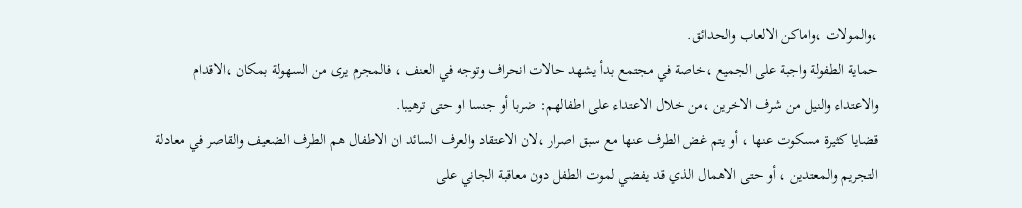،والمولات ،واماكن الالعاب والحدائق.
حماية الطفولة واجبة على الجميع ،خاصة في مجتمع بدأ يشهد حالات انحراف وتوجه في العنف ، فالمجرم يرى من السهولة بمكان ،الاقدام والاعتداء والنيل من شرف الاخرين ،من خلال الاعتداء على اطفالهم: ضربا أو جنسا او حتى ترهيبا.
قضايا كثيرة مسكوت عنها ، أو يتم غض الطرف عنها مع سبق اصرار ،لان الاعتقاد والعرف السائد ان الاطفال هم الطرف الضعيف والقاصر في معادلة التجريم والمعتدين ، أو حتى الاهمال الذي قد يفضي لموت الطفل دون معاقبة الجاني على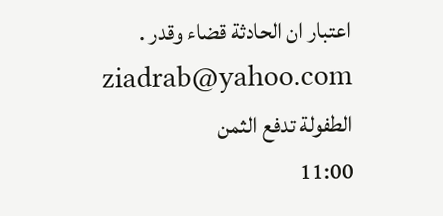اعتبار ان الحادثة قضاء وقدر .
ziadrab@yahoo.com
الطفولة تدفع الثمن
11:00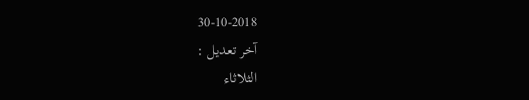30-10-2018
آخر تعديل :
الثلاثاء